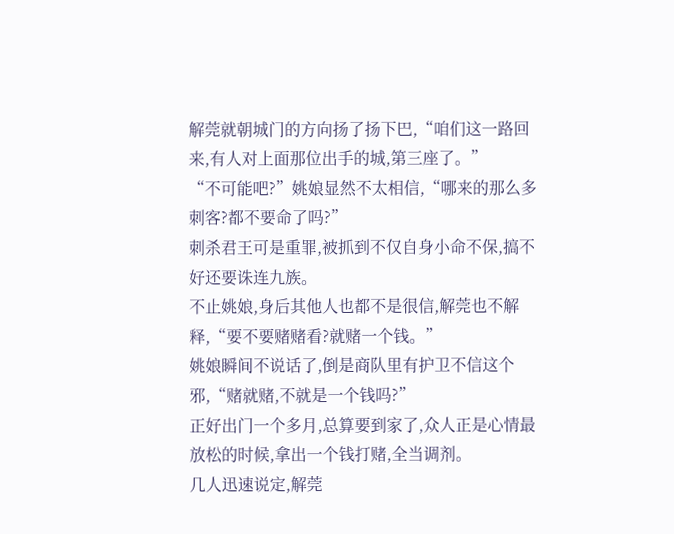解莞就朝城门的方向扬了扬下巴,“咱们这一路回来,有人对上面那位出手的城,第三座了。”
“不可能吧?”姚娘显然不太相信,“哪来的那么多刺客?都不要命了吗?”
刺杀君王可是重罪,被抓到不仅自身小命不保,搞不好还要诛连九族。
不止姚娘,身后其他人也都不是很信,解莞也不解释,“要不要赌赌看?就赌一个钱。”
姚娘瞬间不说话了,倒是商队里有护卫不信这个邪,“赌就赌,不就是一个钱吗?”
正好出门一个多月,总算要到家了,众人正是心情最放松的时候,拿出一个钱打赌,全当调剂。
几人迅速说定,解莞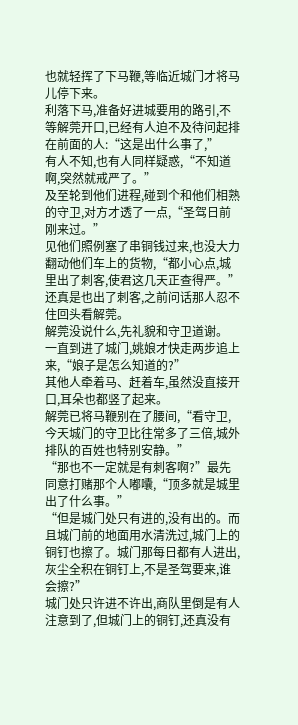也就轻挥了下马鞭,等临近城门才将马儿停下来。
利落下马,准备好进城要用的路引,不等解莞开口,已经有人迫不及待问起排在前面的人:“这是出什么事了,”
有人不知,也有人同样疑惑,“不知道啊,突然就戒严了。”
及至轮到他们进程,碰到个和他们相熟的守卫,对方才透了一点,“圣驾日前刚来过。”
见他们照例塞了串铜钱过来,也没大力翻动他们车上的货物,“都小心点,城里出了刺客,使君这几天正查得严。”
还真是也出了刺客,之前问话那人忍不住回头看解莞。
解莞没说什么,先礼貌和守卫道谢。
一直到进了城门,姚娘才快走两步追上来,“娘子是怎么知道的?”
其他人牵着马、赶着车,虽然没直接开口,耳朵也都竖了起来。
解莞已将马鞭别在了腰间,“看守卫,今天城门的守卫比往常多了三倍,城外排队的百姓也特别安静。”
“那也不一定就是有刺客啊?”最先同意打赌那个人嘟囔,“顶多就是城里出了什么事。”
“但是城门处只有进的,没有出的。而且城门前的地面用水清洗过,城门上的铜钉也擦了。城门那每日都有人进出,灰尘全积在铜钉上,不是圣驾要来,谁会擦?”
城门处只许进不许出,商队里倒是有人注意到了,但城门上的铜钉,还真没有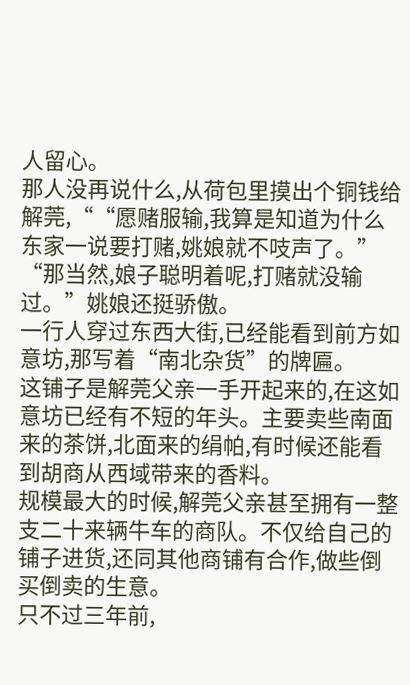人留心。
那人没再说什么,从荷包里摸出个铜钱给解莞,““愿赌服输,我算是知道为什么东家一说要打赌,姚娘就不吱声了。”
“那当然,娘子聪明着呢,打赌就没输过。”姚娘还挺骄傲。
一行人穿过东西大街,已经能看到前方如意坊,那写着“南北杂货”的牌匾。
这铺子是解莞父亲一手开起来的,在这如意坊已经有不短的年头。主要卖些南面来的茶饼,北面来的绢帕,有时候还能看到胡商从西域带来的香料。
规模最大的时候,解莞父亲甚至拥有一整支二十来辆牛车的商队。不仅给自己的铺子进货,还同其他商铺有合作,做些倒买倒卖的生意。
只不过三年前,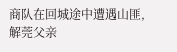商队在回城途中遭遇山匪,解莞父亲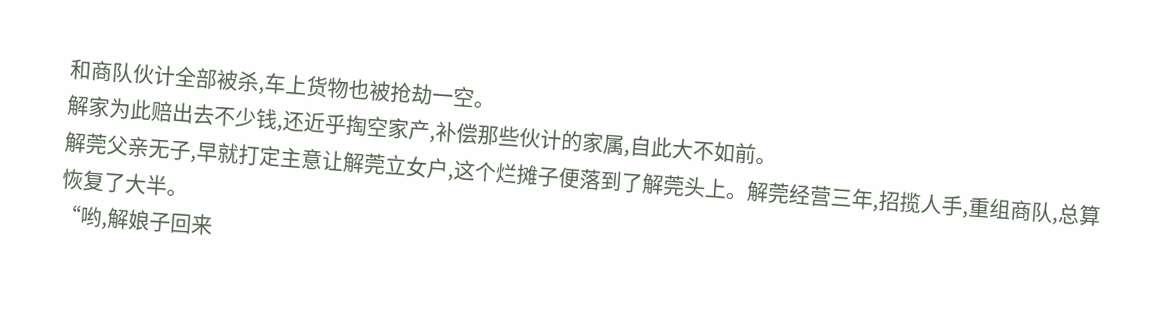和商队伙计全部被杀,车上货物也被抢劫一空。
解家为此赔出去不少钱,还近乎掏空家产,补偿那些伙计的家属,自此大不如前。
解莞父亲无子,早就打定主意让解莞立女户,这个烂摊子便落到了解莞头上。解莞经营三年,招揽人手,重组商队,总算恢复了大半。
“哟,解娘子回来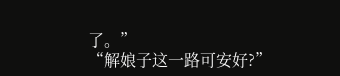了。”
“解娘子这一路可安好?”